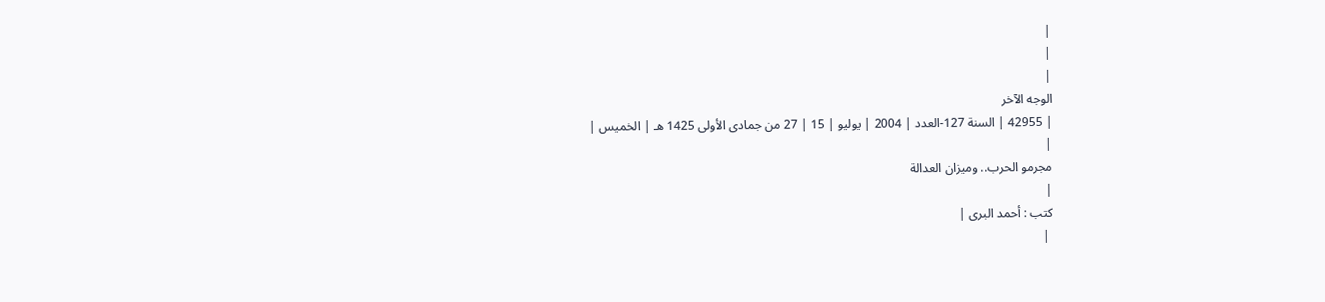|
|
|
الوجه الآخر
| 42955 | السنة 127-العدد | 2004 | يوليو | 15 | 27 من جمادى الأولى 1425 هـ | الخميس |
|
مجرمو الحرب.. وميزان العدالة
|
كتب : أحمد البرى |
 |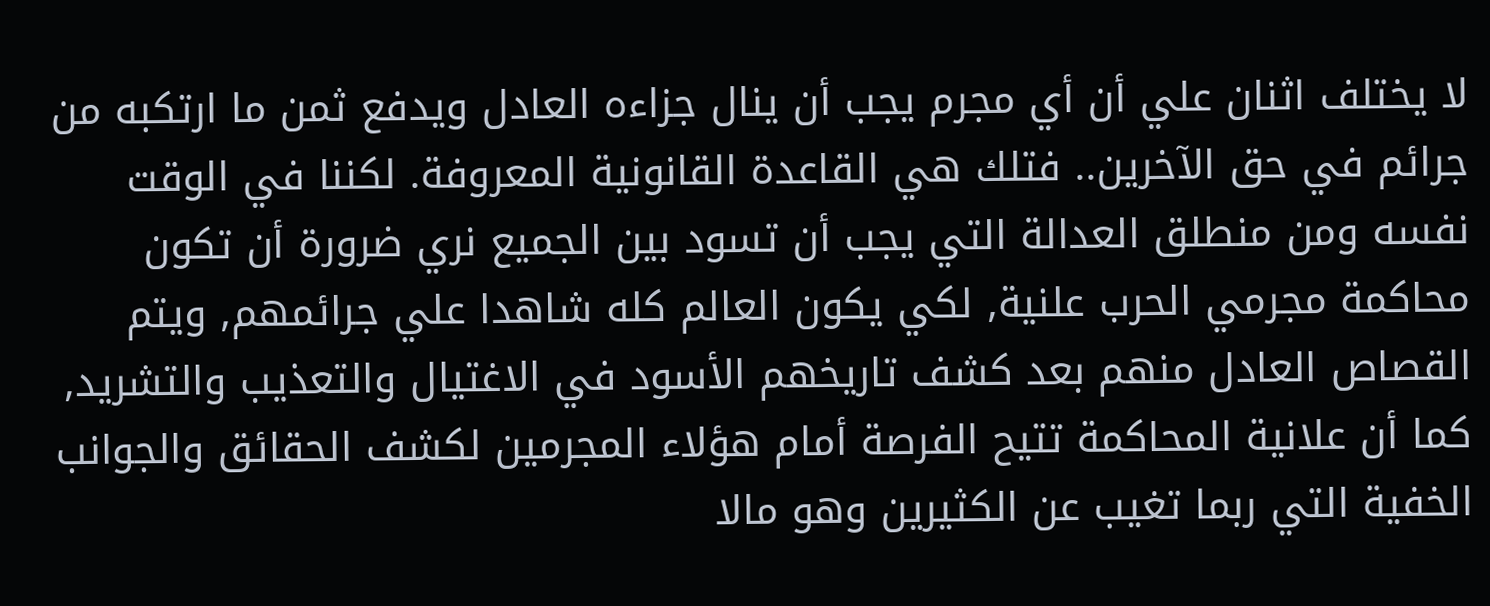لا يختلف اثنان علي أن أي مجرم يجب أن ينال جزاءه العادل ويدفع ثمن ما ارتكبه من جرائم في حق الآخرين.. فتلك هي القاعدة القانونية المعروفة. لكننا في الوقت نفسه ومن منطلق العدالة التي يجب أن تسود بين الجميع نري ضرورة أن تكون محاكمة مجرمي الحرب علنية, لكي يكون العالم كله شاهدا علي جرائمهم, ويتم القصاص العادل منهم بعد كشف تاريخهم الأسود في الاغتيال والتعذيب والتشريد, كما أن علانية المحاكمة تتيح الفرصة أمام هؤلاء المجرمين لكشف الحقائق والجوانب الخفية التي ربما تغيب عن الكثيرين وهو مالا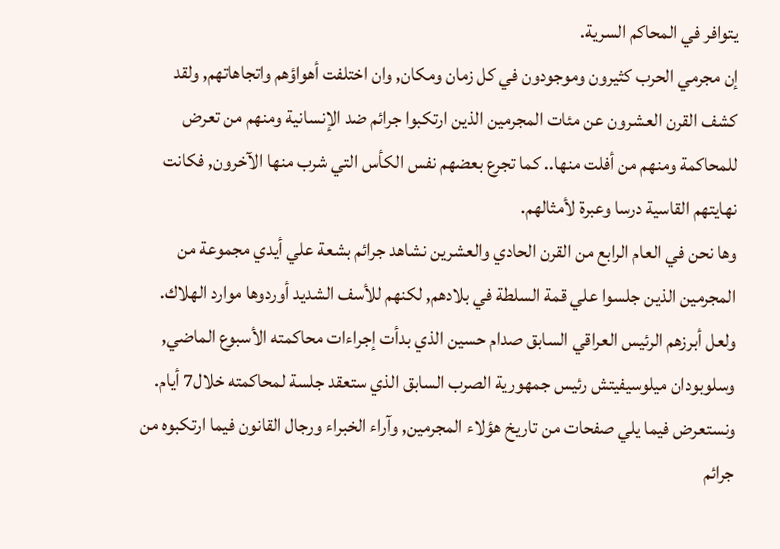يتوافر في المحاكم السرية.
إن مجرمي الحرب كثيرون وموجودون في كل زمان ومكان, وان اختلفت أهواؤهم واتجاهاتهم, ولقد كشف القرن العشرون عن مئات المجرمين الذين ارتكبوا جرائم ضد الإنسانية ومنهم من تعرض للمحاكمة ومنهم من أفلت منها.. كما تجرع بعضهم نفس الكأس التي شرب منها الآخرون, فكانت نهايتهم القاسية درسا وعبرة لأمثالهم.
وها نحن في العام الرابع من القرن الحادي والعشرين نشاهد جرائم بشعة علي أيدي مجموعة من المجرمين الذين جلسوا علي قمة السلطة في بلادهم, لكنهم للأسف الشديد أوردوها موارد الهلاك. ولعل أبرزهم الرئيس العراقي السابق صدام حسين الذي بدأت إجراءات محاكمته الأسبوع الماضي, وسلوبودان ميلوسيفيتش رئيس جمهورية الصرب السابق الذي ستعقد جلسة لمحاكمته خلال7 أيام.
ونستعرض فيما يلي صفحات من تاريخ هؤلاء المجرمين, وآراء الخبراء ورجال القانون فيما ارتكبوه من جرائم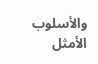والأسلوب الأمثل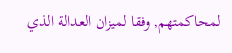لمحاكمتهم, وفقا لميزان العدالة الذي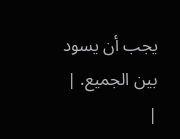يجب أن يسود بين الجميع. |
|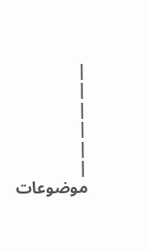|
|
|
|
|
| موضوعات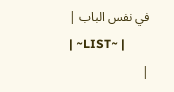في نفس الباب |
| ~LIST~ |
|